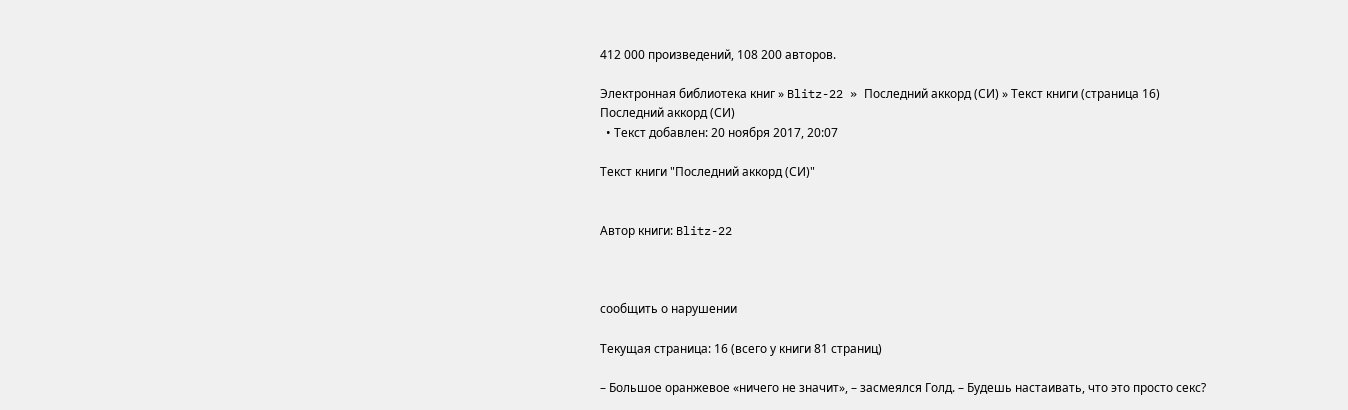412 000 произведений, 108 200 авторов.

Электронная библиотека книг » Blitz-22 » Последний аккорд (СИ) » Текст книги (страница 16)
Последний аккорд (СИ)
  • Текст добавлен: 20 ноября 2017, 20:07

Текст книги "Последний аккорд (СИ)"


Автор книги: Blitz-22



сообщить о нарушении

Текущая страница: 16 (всего у книги 81 страниц)

– Большое оранжевое «ничего не значит», – засмеялся Голд. – Будешь настаивать, что это просто секс?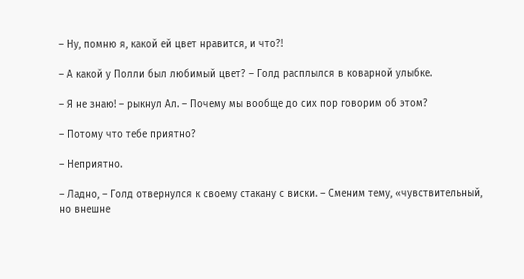– Ну, помню я, какой ей цвет нравится, и что?!

– А какой у Полли был любимый цвет? – Голд расплылся в коварной улыбке.

– Я не знаю! – рыкнул Ал. – Почему мы вообще до сих пор говорим об этом?

– Потому что тебе приятно?

– Неприятно.

– Ладно, – Голд отвернулся к своему стакану с виски. – Сменим тему, «чувствительный, но внешне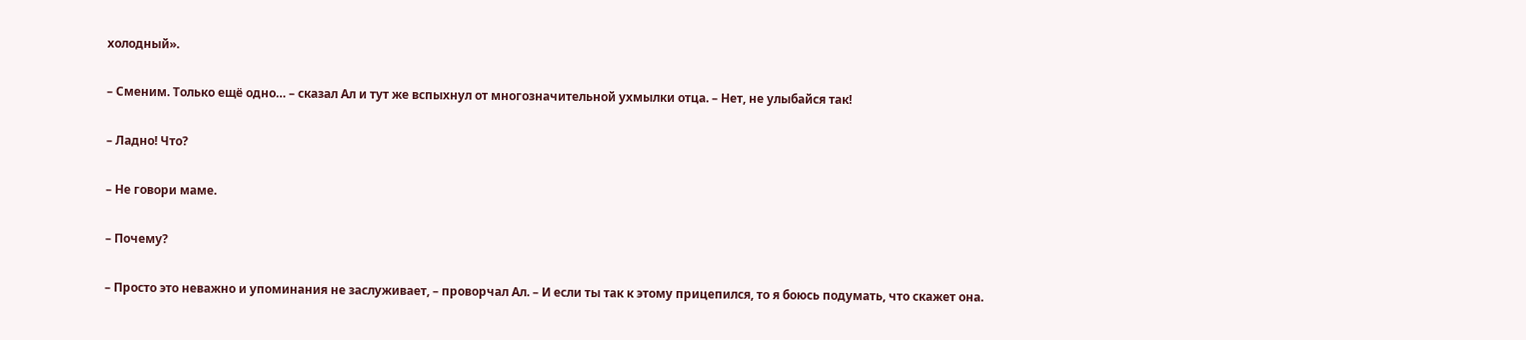холодный».

– Сменим. Только ещё одно… – сказал Ал и тут же вспыхнул от многозначительной ухмылки отца. – Нет, не улыбайся так!

– Ладно! Что?

– Не говори маме.

– Почему?

– Просто это неважно и упоминания не заслуживает, – проворчал Ал. – И если ты так к этому прицепился, то я боюсь подумать, что скажет она.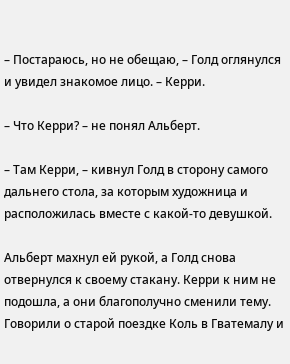– Постараюсь, но не обещаю, – Голд оглянулся и увидел знакомое лицо. – Керри.

– Что Керри? – не понял Альберт.

– Там Керри, – кивнул Голд в сторону самого дальнего стола, за которым художница и расположилась вместе с какой-то девушкой.

Альберт махнул ей рукой, а Голд снова отвернулся к своему стакану. Керри к ним не подошла, а они благополучно сменили тему. Говорили о старой поездке Коль в Гватемалу и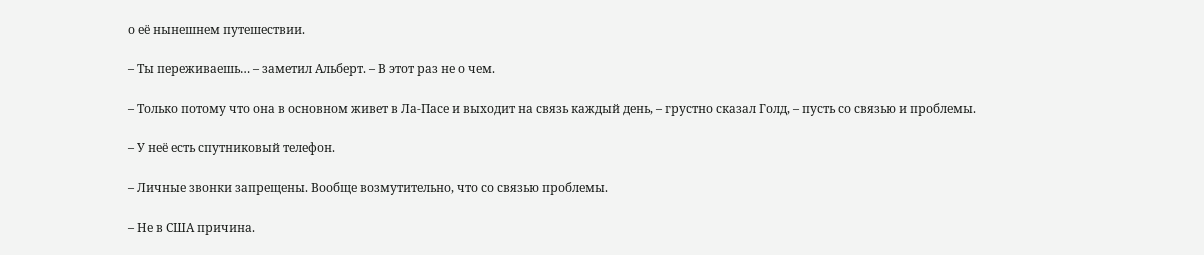о её нынешнем путешествии.

– Ты переживаешь… – заметил Альберт. – В этот раз не о чем.

– Только потому что она в основном живет в Ла-Пасе и выходит на связь каждый день, – грустно сказал Голд, – пусть со связью и проблемы.

– У неё есть спутниковый телефон.

– Личные звонки запрещены. Вообще возмутительно, что со связью проблемы.

– Не в США причина.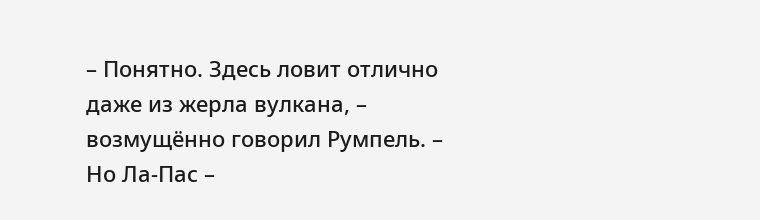– Понятно. Здесь ловит отлично даже из жерла вулкана, – возмущённо говорил Румпель. – Но Ла-Пас –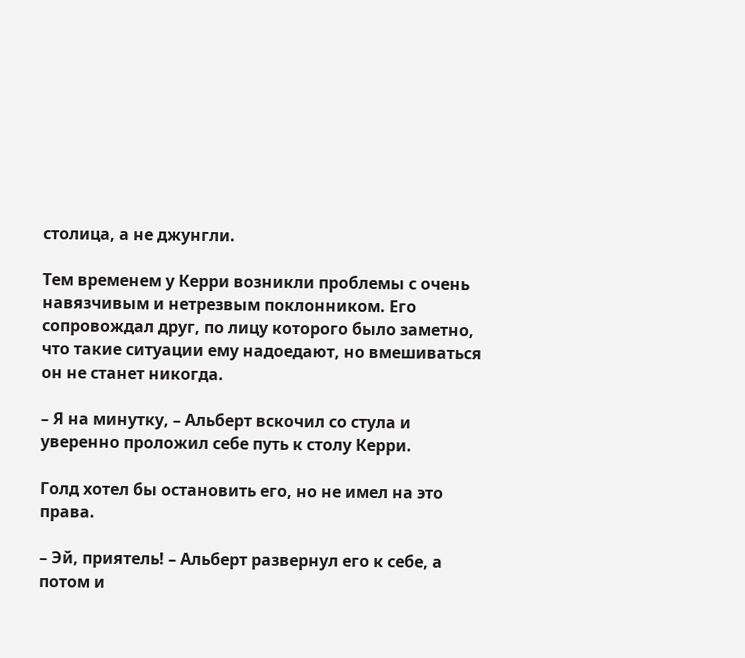столица, а не джунгли.

Тем временем у Керри возникли проблемы с очень навязчивым и нетрезвым поклонником. Его сопровождал друг, по лицу которого было заметно, что такие ситуации ему надоедают, но вмешиваться он не станет никогда.

– Я на минутку, – Альберт вскочил со стула и уверенно проложил себе путь к столу Керри.

Голд хотел бы остановить его, но не имел на это права.

– Эй, приятель! – Альберт развернул его к себе, а потом и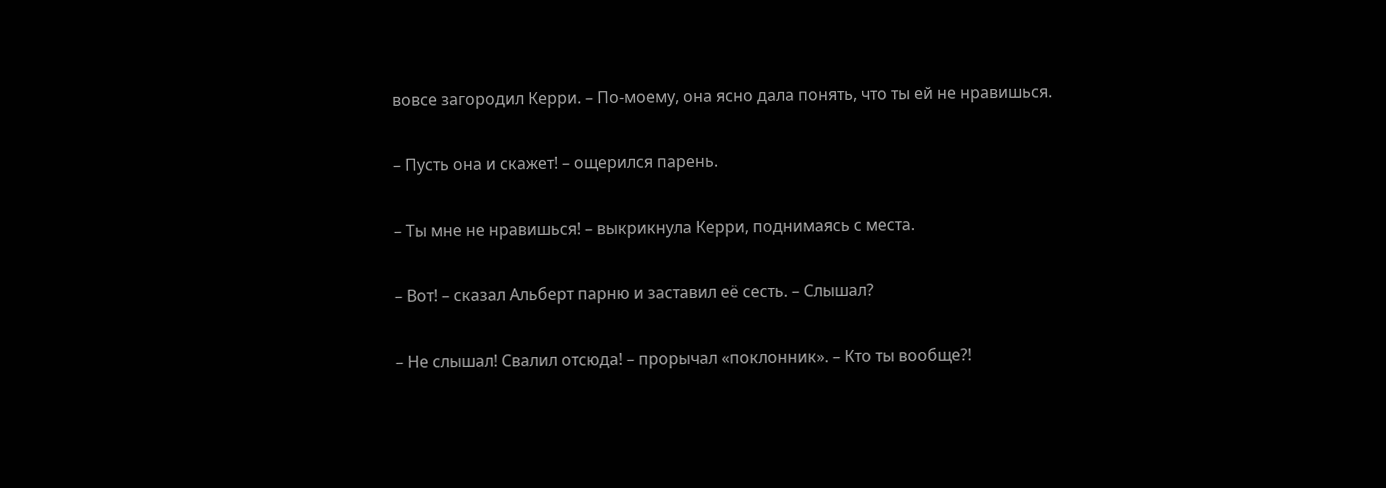вовсе загородил Керри. – По-моему, она ясно дала понять, что ты ей не нравишься.

– Пусть она и скажет! – ощерился парень.

– Ты мне не нравишься! – выкрикнула Керри, поднимаясь с места.

– Вот! – сказал Альберт парню и заставил её сесть. – Слышал?

– Не слышал! Свалил отсюда! – прорычал «поклонник». – Кто ты вообще?!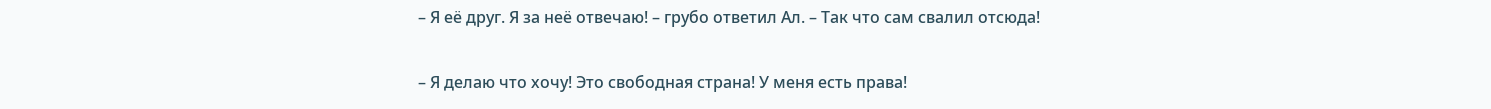– Я её друг. Я за неё отвечаю! – грубо ответил Ал. – Так что сам свалил отсюда!

– Я делаю что хочу! Это свободная страна! У меня есть права!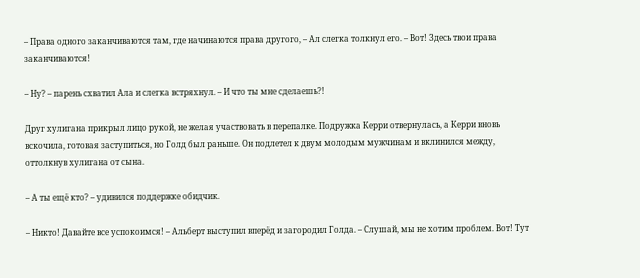– Права одного заканчиваются там, где начинаются права другого, – Ал слегка толкнул его. – Вот! Здесь твои права заканчиваются!

– Ну? – парень схватил Ала и слегка встряхнул. – И что ты мне сделаешь?!

Друг хулигана прикрыл лицо рукой, не желая участвовать в перепалке. Подружка Керри отвернулась, а Керри вновь вскочила, готовая заступиться, но Голд был раньше. Он подлетел к двум молодым мужчинам и вклинился между, оттолкнув хулигана от сына.

– А ты ещё кто? – удивился поддержке обидчик.

– Никто! Давайте все успокоимся! – Альберт выступил вперёд и загородил Голда. – Слушай, мы не хотим проблем. Вот! Тут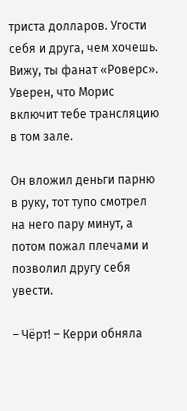триста долларов. Угости себя и друга, чем хочешь. Вижу, ты фанат «Роверс». Уверен, что Морис включит тебе трансляцию в том зале.

Он вложил деньги парню в руку, тот тупо смотрел на него пару минут, а потом пожал плечами и позволил другу себя увести.

– Чёрт! – Керри обняла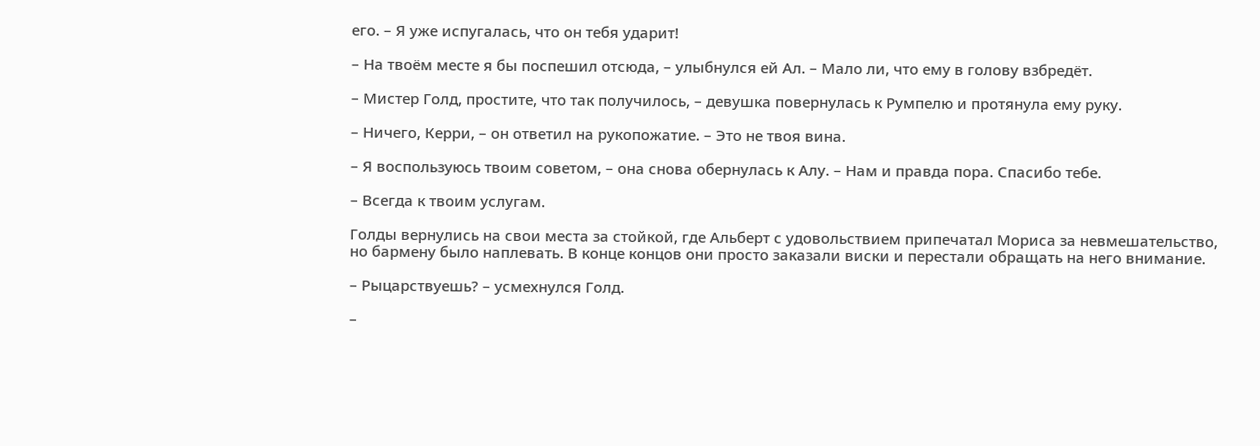его. – Я уже испугалась, что он тебя ударит!

– На твоём месте я бы поспешил отсюда, – улыбнулся ей Ал. – Мало ли, что ему в голову взбредёт.

– Мистер Голд, простите, что так получилось, – девушка повернулась к Румпелю и протянула ему руку.

– Ничего, Керри, – он ответил на рукопожатие. – Это не твоя вина.

– Я воспользуюсь твоим советом, – она снова обернулась к Алу. – Нам и правда пора. Спасибо тебе.

– Всегда к твоим услугам.

Голды вернулись на свои места за стойкой, где Альберт с удовольствием припечатал Мориса за невмешательство, но бармену было наплевать. В конце концов они просто заказали виски и перестали обращать на него внимание.

– Рыцарствуешь? – усмехнулся Голд.

–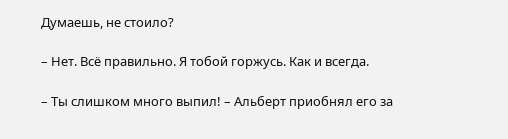Думаешь, не стоило?

– Нет. Всё правильно. Я тобой горжусь. Как и всегда.

– Ты слишком много выпил! – Альберт приобнял его за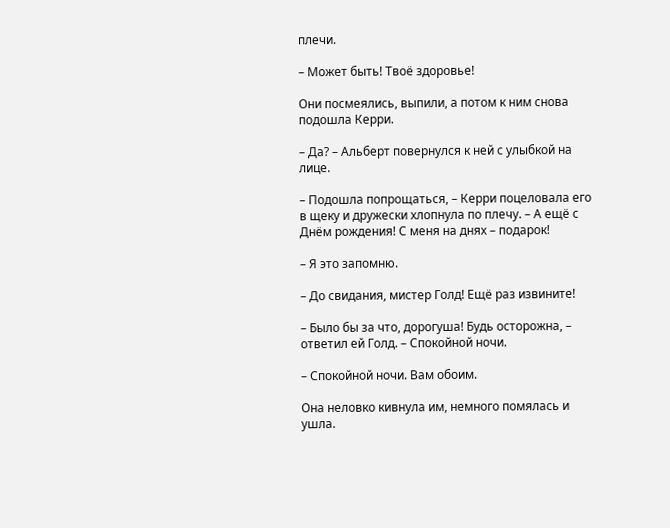плечи.

– Может быть! Твоё здоровье!

Они посмеялись, выпили, а потом к ним снова подошла Керри.

– Да? – Альберт повернулся к ней с улыбкой на лице.

– Подошла попрощаться, – Керри поцеловала его в щеку и дружески хлопнула по плечу. – А ещё с Днём рождения! С меня на днях – подарок!

– Я это запомню.

– До свидания, мистер Голд! Ещё раз извините!

– Было бы за что, дорогуша! Будь осторожна, – ответил ей Голд. – Спокойной ночи.

– Спокойной ночи. Вам обоим.

Она неловко кивнула им, немного помялась и ушла.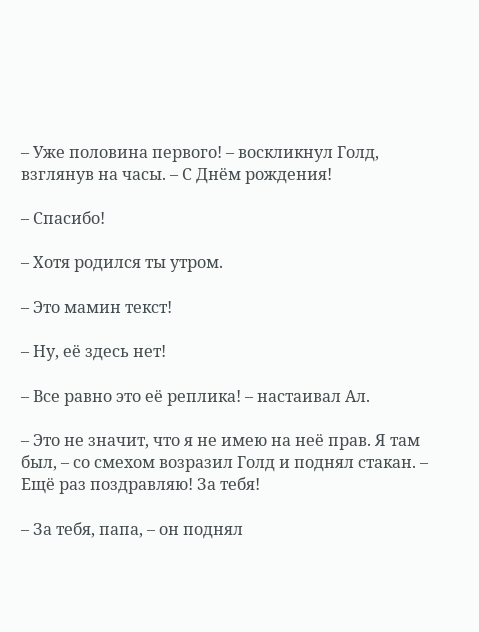– Уже половина первого! – воскликнул Голд, взглянув на часы. – С Днём рождения!

– Спасибо!

– Хотя родился ты утром.

– Это мамин текст!

– Ну, её здесь нет!

– Все равно это её реплика! – настаивал Ал.

– Это не значит, что я не имею на неё прав. Я там был, – со смехом возразил Голд и поднял стакан. – Ещё раз поздравляю! За тебя!

– За тебя, папа, – он поднял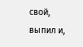свой, выпил и,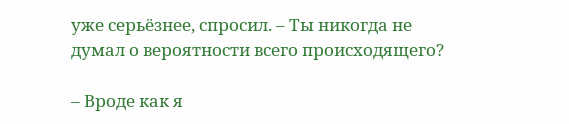уже серьёзнее, спросил. – Ты никогда не думал о вероятности всего происходящего?

– Вроде как я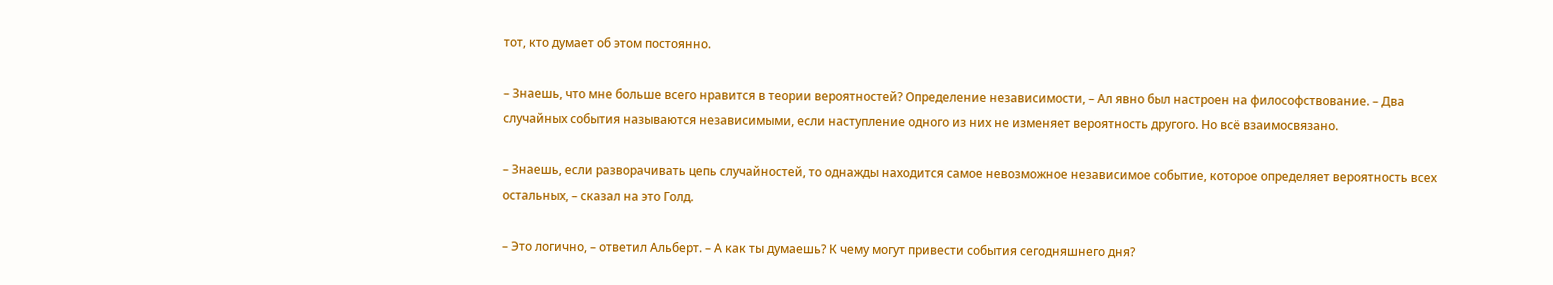тот, кто думает об этом постоянно.

– Знаешь, что мне больше всего нравится в теории вероятностей? Определение независимости, – Ал явно был настроен на философствование. – Два случайных события называются независимыми, если наступление одного из них не изменяет вероятность другого. Но всё взаимосвязано.

– Знаешь, если разворачивать цепь случайностей, то однажды находится самое невозможное независимое событие, которое определяет вероятность всех остальных, – сказал на это Голд.

– Это логично, – ответил Альберт. – А как ты думаешь? К чему могут привести события сегодняшнего дня?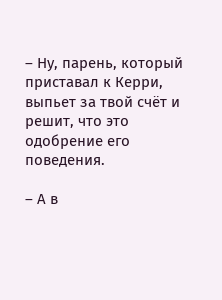– Ну, парень, который приставал к Керри, выпьет за твой счёт и решит, что это одобрение его поведения.

– А в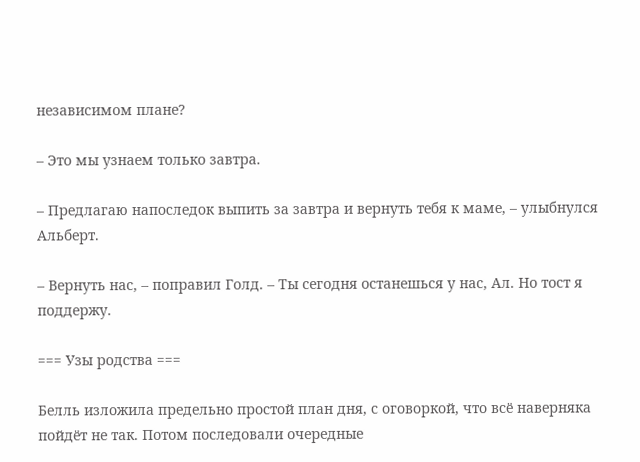независимом плане?

– Это мы узнаем только завтра.

– Предлагаю напоследок выпить за завтра и вернуть тебя к маме, – улыбнулся Альберт.

– Вернуть нас, – поправил Голд. – Ты сегодня останешься у нас, Ал. Но тост я поддержу.

=== Узы родства ===

Белль изложила предельно простой план дня, с оговоркой, что всё наверняка пойдёт не так. Потом последовали очередные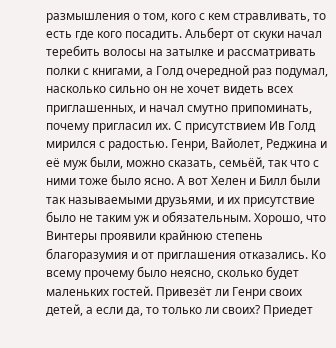размышления о том, кого с кем стравливать, то есть где кого посадить. Альберт от скуки начал теребить волосы на затылке и рассматривать полки с книгами, а Голд очередной раз подумал, насколько сильно он не хочет видеть всех приглашенных, и начал смутно припоминать, почему пригласил их. С присутствием Ив Голд мирился с радостью. Генри, Вайолет, Реджина и её муж были, можно сказать, семьёй, так что с ними тоже было ясно. А вот Хелен и Билл были так называемыми друзьями, и их присутствие было не таким уж и обязательным. Хорошо, что Винтеры проявили крайнюю степень благоразумия и от приглашения отказались. Ко всему прочему было неясно, сколько будет маленьких гостей. Привезёт ли Генри своих детей, а если да, то только ли своих? Приедет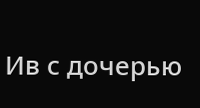Ив с дочерью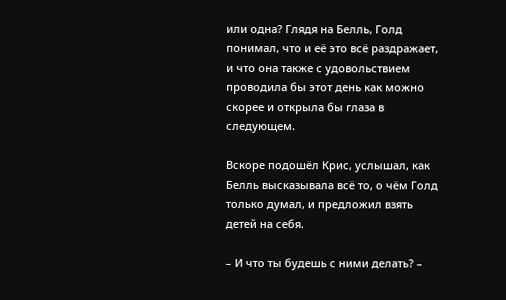или одна? Глядя на Белль, Голд понимал, что и её это всё раздражает, и что она также с удовольствием проводила бы этот день как можно скорее и открыла бы глаза в следующем.

Вскоре подошёл Крис, услышал, как Белль высказывала всё то, о чём Голд только думал, и предложил взять детей на себя.

– И что ты будешь с ними делать? –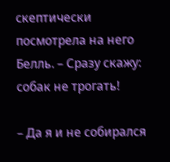скептически посмотрела на него Белль. – Сразу скажу: собак не трогать!

– Да я и не собирался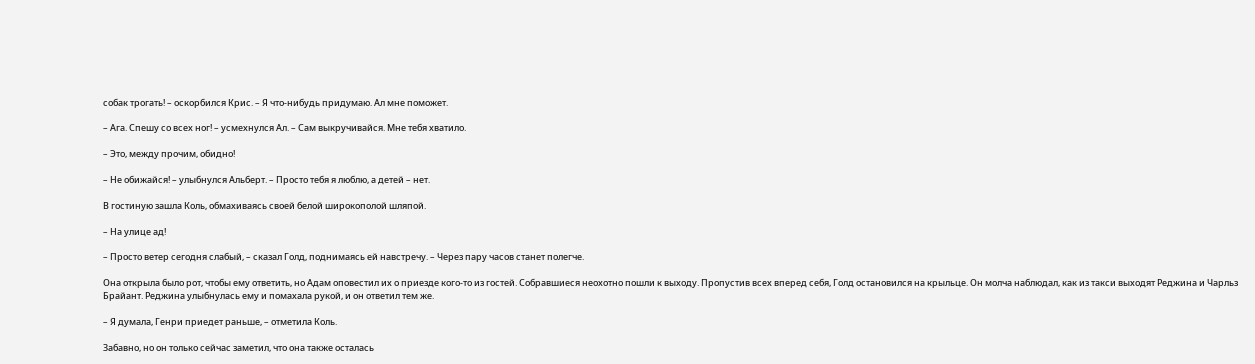собак трогать! – оскорбился Крис. – Я что-нибудь придумаю. Ал мне поможет.

– Ага. Спешу со всех ног! – усмехнулся Ал. – Сам выкручивайся. Мне тебя хватило.

– Это, между прочим, обидно!

– Не обижайся! – улыбнулся Альберт. – Просто тебя я люблю, а детей – нет.

В гостиную зашла Коль, обмахиваясь своей белой широкополой шляпой.

– На улице ад!

– Просто ветер сегодня слабый, – сказал Голд, поднимаясь ей навстречу. – Через пару часов станет полегче.

Она открыла было рот, чтобы ему ответить, но Адам оповестил их о приезде кого-то из гостей. Собравшиеся неохотно пошли к выходу. Пропустив всех вперед себя, Голд остановился на крыльце. Он молча наблюдал, как из такси выходят Реджина и Чарльз Брайант. Реджина улыбнулась ему и помахала рукой, и он ответил тем же.

– Я думала, Генри приедет раньше, – отметила Коль.

Забавно, но он только сейчас заметил, что она также осталась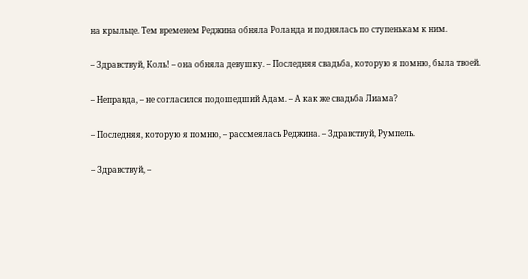на крыльце. Тем временем Реджина обняла Роланда и поднялась по ступенькам к ним.

– Здравствуй, Коль! – она обняла девушку. – Последняя свадьба, которую я помню, была твоей.

– Неправда, – не согласился подошедший Адам. – А как же свадьба Лиама?

– Последняя, которую я помню, – рассмеялась Реджина. – Здравствуй, Румпель.

– Здравствуй, –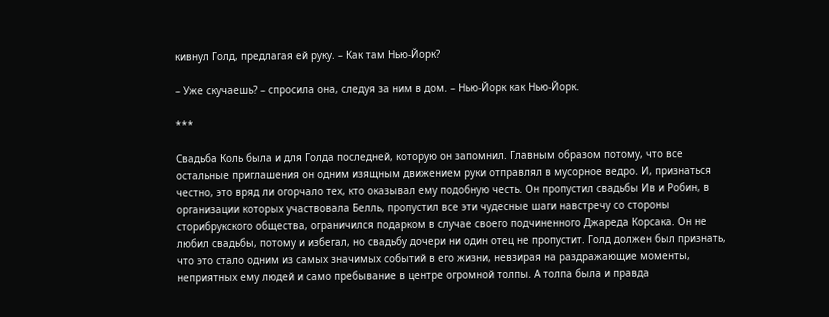кивнул Голд, предлагая ей руку. – Как там Нью-Йорк?

– Уже скучаешь? – спросила она, следуя за ним в дом. – Нью-Йорк как Нью-Йорк.

***

Свадьба Коль была и для Голда последней, которую он запомнил. Главным образом потому, что все остальные приглашения он одним изящным движением руки отправлял в мусорное ведро. И, признаться честно, это вряд ли огорчало тех, кто оказывал ему подобную честь. Он пропустил свадьбы Ив и Робин, в организации которых участвовала Белль, пропустил все эти чудесные шаги навстречу со стороны сторибрукского общества, ограничился подарком в случае своего подчиненного Джареда Корсака. Он не любил свадьбы, потому и избегал, но свадьбу дочери ни один отец не пропустит. Голд должен был признать, что это стало одним из самых значимых событий в его жизни, невзирая на раздражающие моменты, неприятных ему людей и само пребывание в центре огромной толпы. А толпа была и правда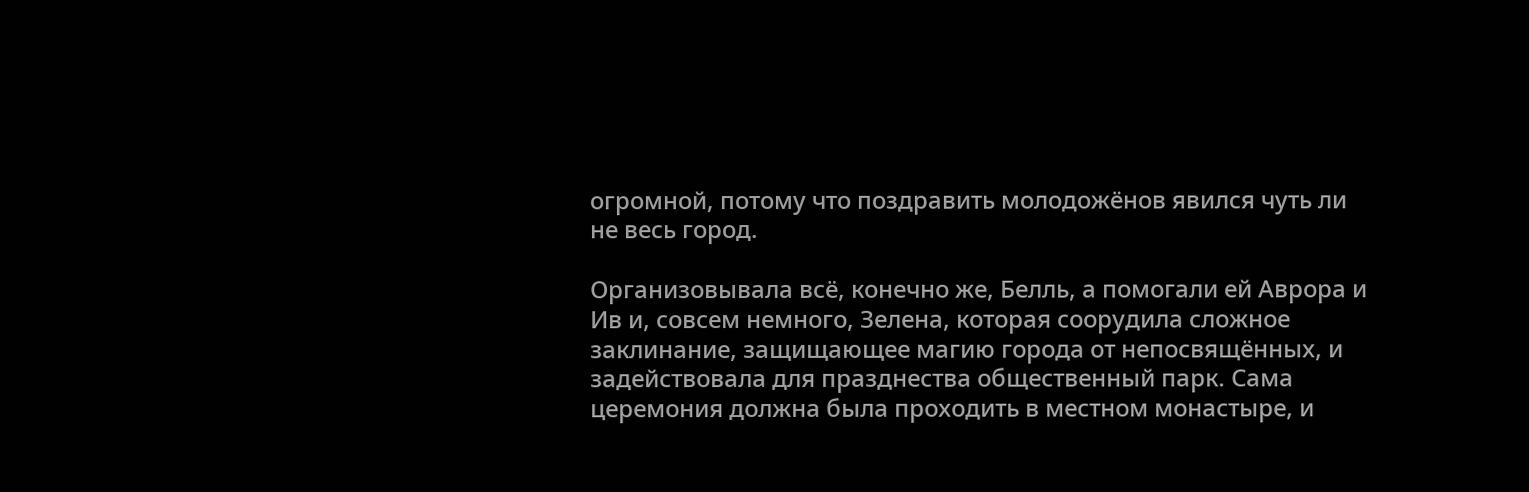огромной, потому что поздравить молодожёнов явился чуть ли не весь город.

Организовывала всё, конечно же, Белль, а помогали ей Аврора и Ив и, совсем немного, Зелена, которая соорудила сложное заклинание, защищающее магию города от непосвящённых, и задействовала для празднества общественный парк. Сама церемония должна была проходить в местном монастыре, и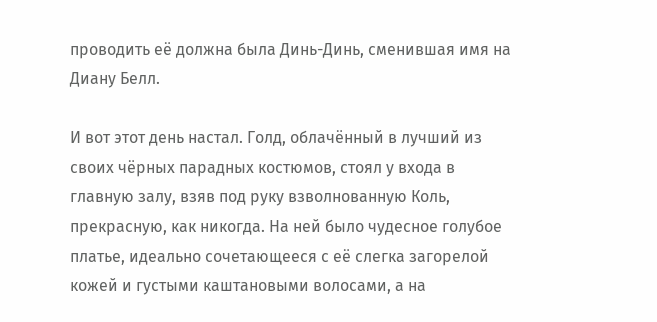проводить её должна была Динь-Динь, сменившая имя на Диану Белл.

И вот этот день настал. Голд, облачённый в лучший из своих чёрных парадных костюмов, стоял у входа в главную залу, взяв под руку взволнованную Коль, прекрасную, как никогда. На ней было чудесное голубое платье, идеально сочетающееся с её слегка загорелой кожей и густыми каштановыми волосами, а на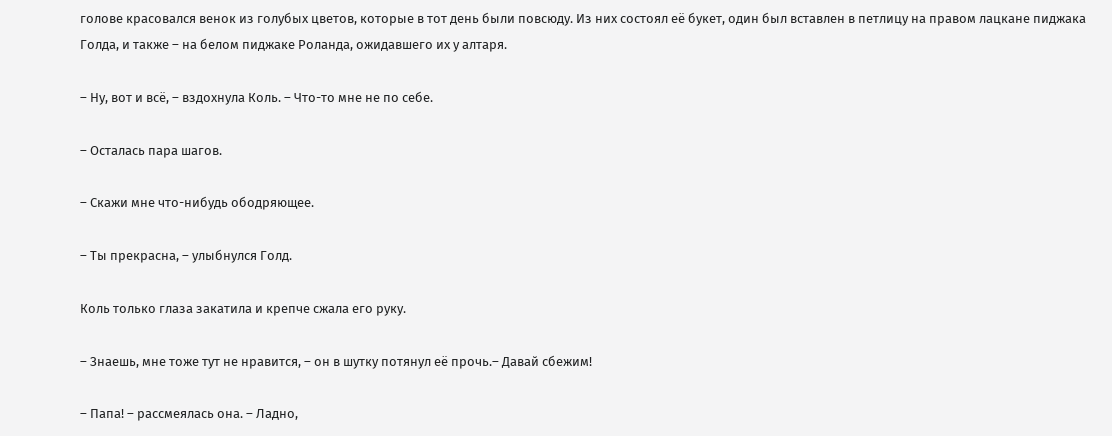голове красовался венок из голубых цветов, которые в тот день были повсюду. Из них состоял её букет, один был вставлен в петлицу на правом лацкане пиджака Голда, и также – на белом пиджаке Роланда, ожидавшего их у алтаря.

– Ну, вот и всё, – вздохнула Коль. – Что-то мне не по себе.

– Осталась пара шагов.

– Скажи мне что-нибудь ободряющее.

– Ты прекрасна, – улыбнулся Голд.

Коль только глаза закатила и крепче сжала его руку.

– Знаешь, мне тоже тут не нравится, – он в шутку потянул её прочь.– Давай сбежим!

– Папа! – рассмеялась она. – Ладно,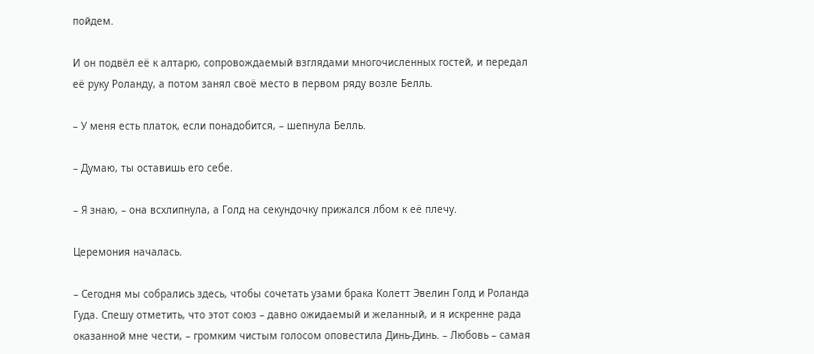пойдем.

И он подвёл её к алтарю, сопровождаемый взглядами многочисленных гостей, и передал её руку Роланду, а потом занял своё место в первом ряду возле Белль.

– У меня есть платок, если понадобится, – шепнула Белль.

– Думаю, ты оставишь его себе.

– Я знаю, – она всхлипнула, а Голд на секундочку прижался лбом к её плечу.

Церемония началась.

– Сегодня мы собрались здесь, чтобы сочетать узами брака Колетт Эвелин Голд и Роланда Гуда. Спешу отметить, что этот союз – давно ожидаемый и желанный, и я искренне рада оказанной мне чести, – громким чистым голосом оповестила Динь-Динь. – Любовь – самая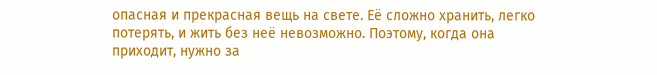опасная и прекрасная вещь на свете. Её сложно хранить, легко потерять, и жить без неё невозможно. Поэтому, когда она приходит, нужно за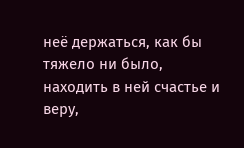неё держаться, как бы тяжело ни было, находить в ней счастье и веру,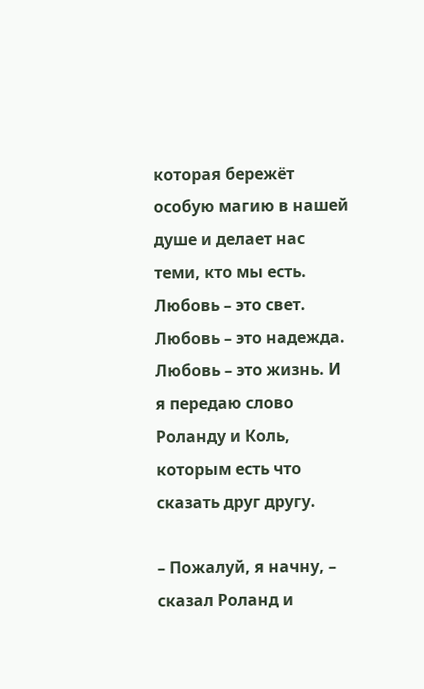которая бережёт особую магию в нашей душе и делает нас теми, кто мы есть. Любовь – это свет. Любовь – это надежда. Любовь – это жизнь. И я передаю слово Роланду и Коль, которым есть что сказать друг другу.

– Пожалуй, я начну, – сказал Роланд и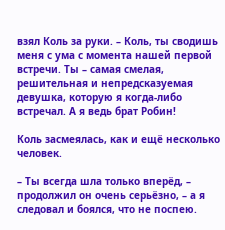взял Коль за руки. – Коль, ты сводишь меня с ума с момента нашей первой встречи. Ты – самая смелая, решительная и непредсказуемая девушка, которую я когда-либо встречал. А я ведь брат Робин!

Коль засмеялась, как и ещё несколько человек.

– Ты всегда шла только вперёд, – продолжил он очень серьёзно, – а я следовал и боялся, что не поспею.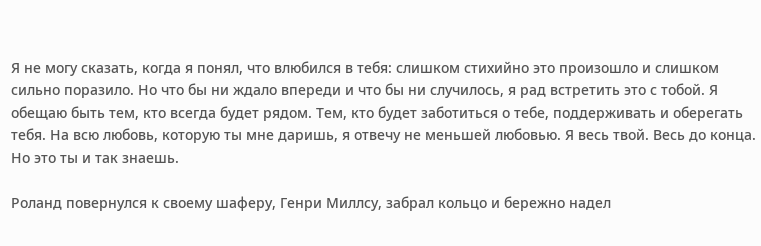Я не могу сказать, когда я понял, что влюбился в тебя: слишком стихийно это произошло и слишком сильно поразило. Но что бы ни ждало впереди и что бы ни случилось, я рад встретить это с тобой. Я обещаю быть тем, кто всегда будет рядом. Тем, кто будет заботиться о тебе, поддерживать и оберегать тебя. На всю любовь, которую ты мне даришь, я отвечу не меньшей любовью. Я весь твой. Весь до конца. Но это ты и так знаешь.

Роланд повернулся к своему шаферу, Генри Миллсу, забрал кольцо и бережно надел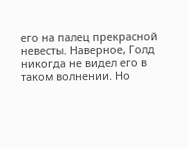его на палец прекрасной невесты. Наверное, Голд никогда не видел его в таком волнении. Но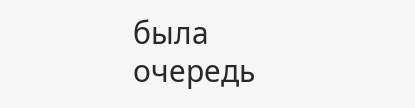была очередь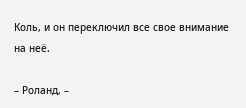Коль, и он переключил все свое внимание на неё.

– Роланд, –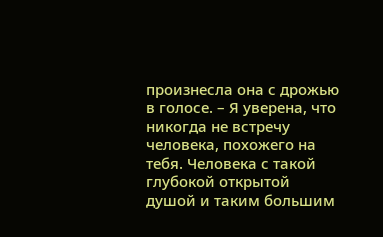произнесла она с дрожью в голосе. – Я уверена, что никогда не встречу человека, похожего на тебя. Человека с такой глубокой открытой душой и таким большим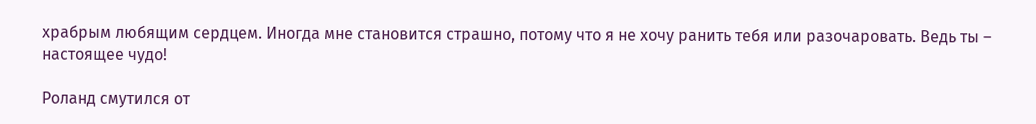храбрым любящим сердцем. Иногда мне становится страшно, потому что я не хочу ранить тебя или разочаровать. Ведь ты – настоящее чудо!

Роланд смутился от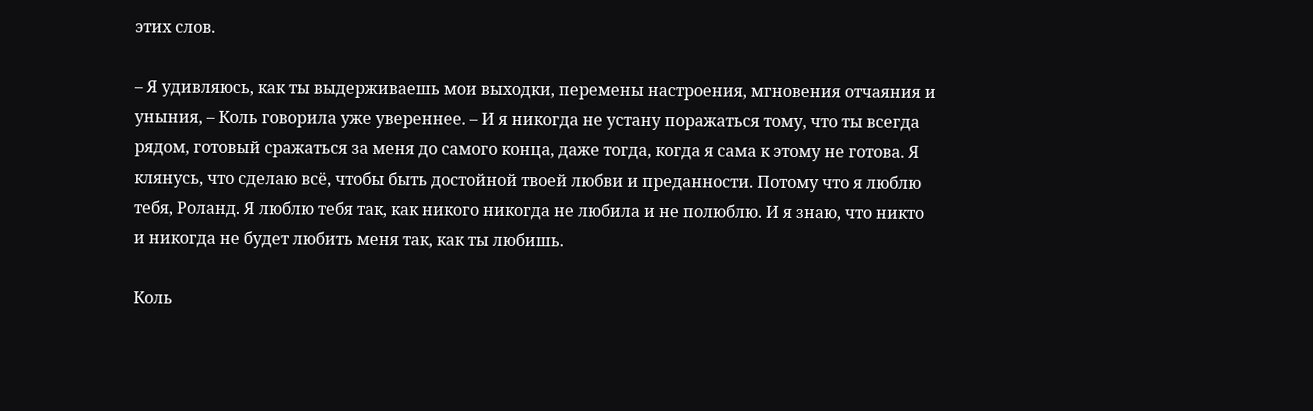этих слов.

– Я удивляюсь, как ты выдерживаешь мои выходки, перемены настроения, мгновения отчаяния и уныния, – Коль говорила уже увереннее. – И я никогда не устану поражаться тому, что ты всегда рядом, готовый сражаться за меня до самого конца, даже тогда, когда я сама к этому не готова. Я клянусь, что сделаю всё, чтобы быть достойной твоей любви и преданности. Потому что я люблю тебя, Роланд. Я люблю тебя так, как никого никогда не любила и не полюблю. И я знаю, что никто и никогда не будет любить меня так, как ты любишь.

Коль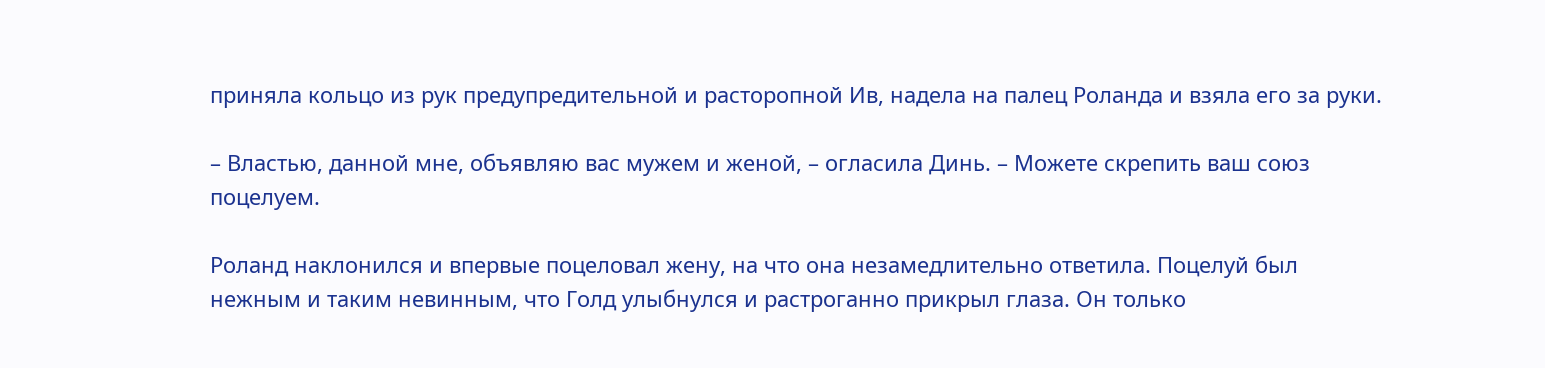приняла кольцо из рук предупредительной и расторопной Ив, надела на палец Роланда и взяла его за руки.

– Властью, данной мне, объявляю вас мужем и женой, – огласила Динь. – Можете скрепить ваш союз поцелуем.

Роланд наклонился и впервые поцеловал жену, на что она незамедлительно ответила. Поцелуй был нежным и таким невинным, что Голд улыбнулся и растроганно прикрыл глаза. Он только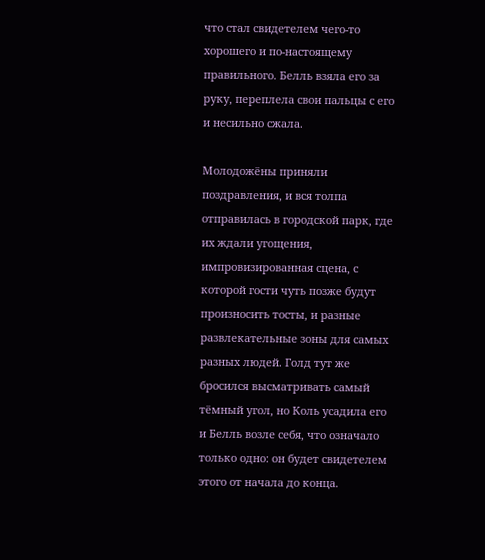что стал свидетелем чего-то хорошего и по-настоящему правильного. Белль взяла его за руку, переплела свои пальцы с его и несильно сжала.

Молодожёны приняли поздравления, и вся толпа отправилась в городской парк, где их ждали угощения, импровизированная сцена, с которой гости чуть позже будут произносить тосты, и разные развлекательные зоны для самых разных людей. Голд тут же бросился высматривать самый тёмный угол, но Коль усадила его и Белль возле себя, что означало только одно: он будет свидетелем этого от начала до конца.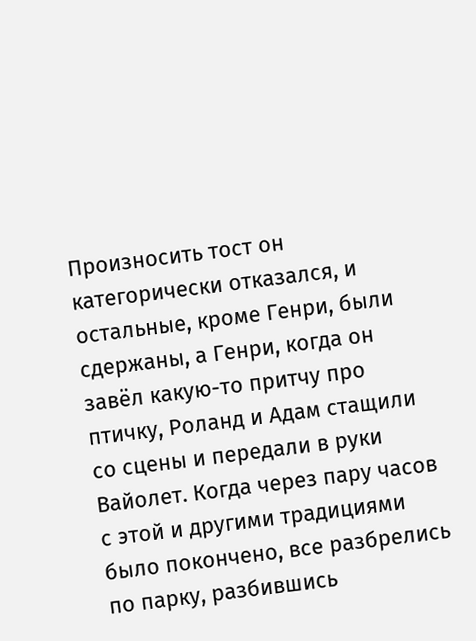Произносить тост он категорически отказался, и остальные, кроме Генри, были сдержаны, а Генри, когда он завёл какую-то притчу про птичку, Роланд и Адам стащили со сцены и передали в руки Вайолет. Когда через пару часов с этой и другими традициями было покончено, все разбрелись по парку, разбившись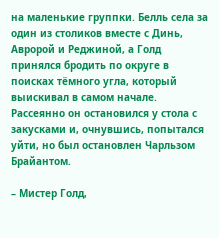на маленькие группки. Белль села за один из столиков вместе с Динь, Авророй и Реджиной, а Голд принялся бродить по округе в поисках тёмного угла, который выискивал в самом начале. Рассеянно он остановился у стола с закусками и, очнувшись, попытался уйти, но был остановлен Чарльзом Брайантом.

– Мистер Голд,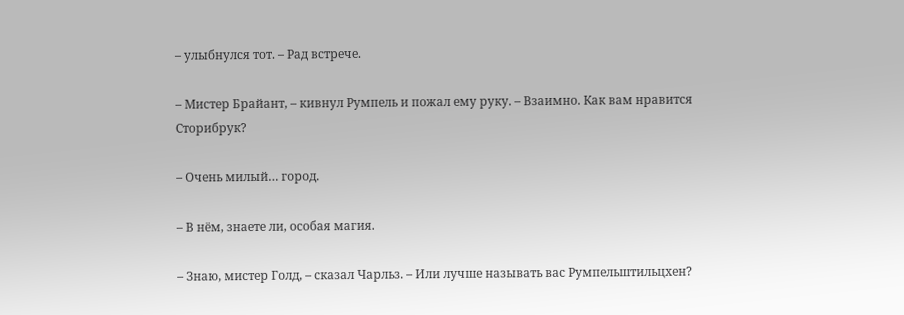– улыбнулся тот. – Рад встрече.

– Мистер Брайант, – кивнул Румпель и пожал ему руку. – Взаимно. Как вам нравится Сторибрук?

– Очень милый… город.

– В нём, знаете ли, особая магия.

– Знаю, мистер Голд, – сказал Чарльз. – Или лучше называть вас Румпельштильцхен?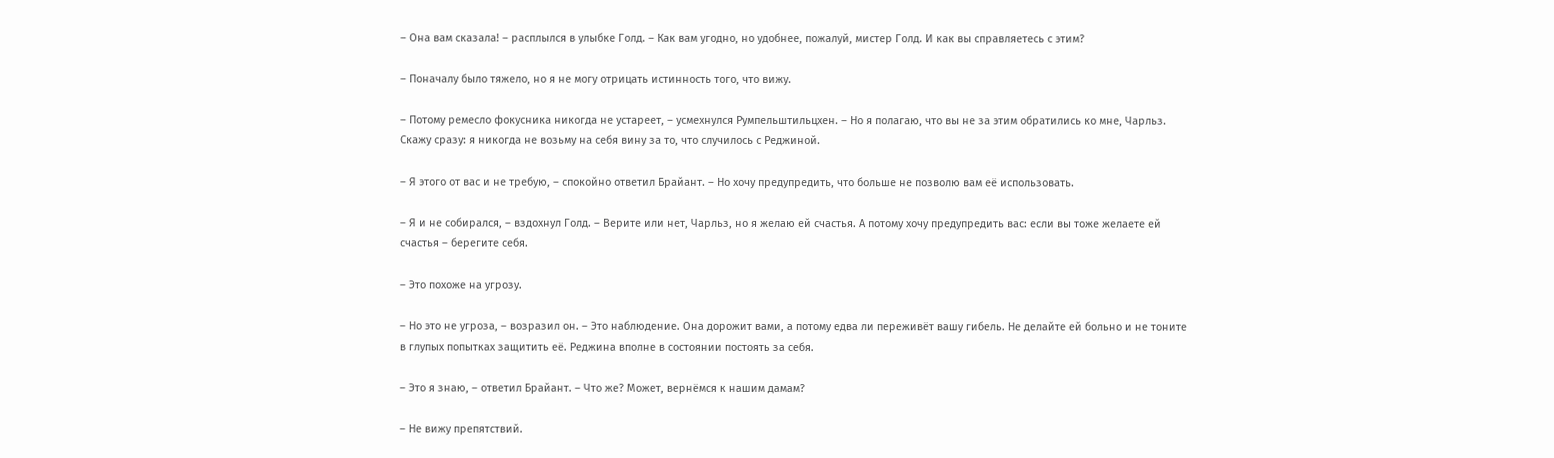– Она вам сказала! – расплылся в улыбке Голд. – Как вам угодно, но удобнее, пожалуй, мистер Голд. И как вы справляетесь с этим?

– Поначалу было тяжело, но я не могу отрицать истинность того, что вижу.

– Потому ремесло фокусника никогда не устареет, – усмехнулся Румпельштильцхен. – Но я полагаю, что вы не за этим обратились ко мне, Чарльз. Скажу сразу: я никогда не возьму на себя вину за то, что случилось с Реджиной.

– Я этого от вас и не требую, – спокойно ответил Брайант. – Но хочу предупредить, что больше не позволю вам её использовать.

– Я и не собирался, – вздохнул Голд. – Верите или нет, Чарльз, но я желаю ей счастья. А потому хочу предупредить вас: если вы тоже желаете ей счастья – берегите себя.

– Это похоже на угрозу.

– Но это не угроза, – возразил он. – Это наблюдение. Она дорожит вами, а потому едва ли переживёт вашу гибель. Не делайте ей больно и не тоните в глупых попытках защитить её. Реджина вполне в состоянии постоять за себя.

– Это я знаю, – ответил Брайант. – Что же? Может, вернёмся к нашим дамам?

– Не вижу препятствий.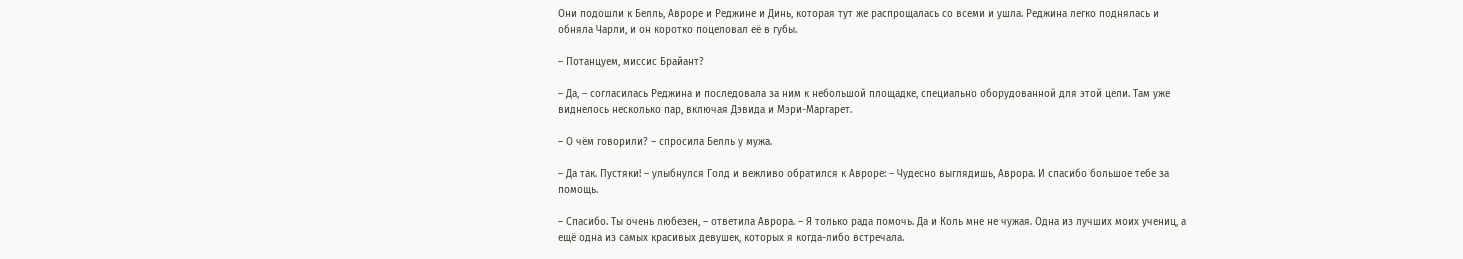Они подошли к Белль, Авроре и Реджине и Динь, которая тут же распрощалась со всеми и ушла. Реджина легко поднялась и обняла Чарли, и он коротко поцеловал её в губы.

– Потанцуем, миссис Брайант?

– Да, – согласилась Реджина и последовала за ним к небольшой площадке, специально оборудованной для этой цели. Там уже виднелось несколько пар, включая Дэвида и Мэри-Маргарет.

– О чём говорили? – спросила Белль у мужа.

– Да так. Пустяки! – улыбнулся Голд и вежливо обратился к Авроре: – Чудесно выглядишь, Аврора. И спасибо большое тебе за помощь.

– Спасибо. Ты очень любезен, – ответила Аврора. – Я только рада помочь. Да и Коль мне не чужая. Одна из лучших моих учениц, а ещё одна из самых красивых девушек, которых я когда-либо встречала.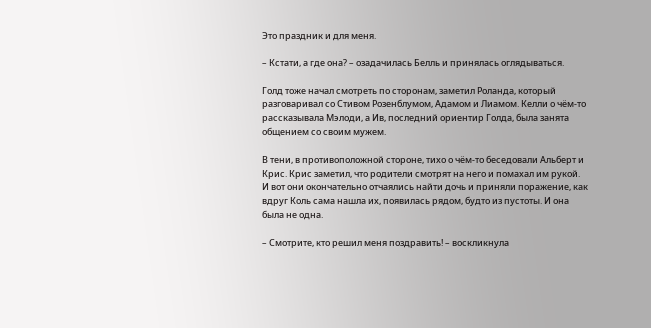Это праздник и для меня.

– Кстати, а где она? – озадачилась Белль и принялась оглядываться.

Голд тоже начал смотреть по сторонам, заметил Роланда, который разговаривал со Стивом Розенблумом, Адамом и Лиамом. Келли о чём-то рассказывала Мэлоди, а Ив, последний ориентир Голда, была занята общением со своим мужем.

В тени, в противоположной стороне, тихо о чём-то беседовали Альберт и Крис. Крис заметил, что родители смотрят на него и помахал им рукой. И вот они окончательно отчаялись найти дочь и приняли поражение, как вдруг Коль сама нашла их, появилась рядом, будто из пустоты. И она была не одна.

– Смотрите, кто решил меня поздравить! – воскликнула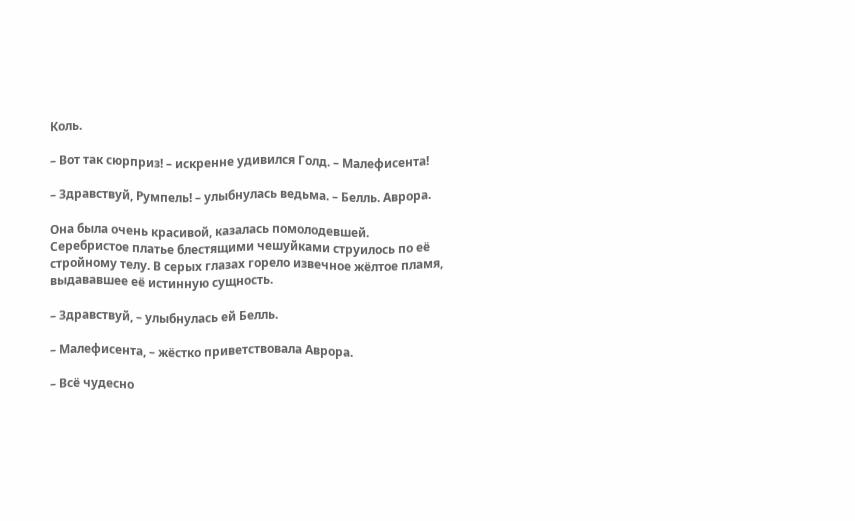Коль.

– Вот так сюрприз! – искренне удивился Голд. – Малефисента!

– Здравствуй, Румпель! – улыбнулась ведьма. – Белль. Аврора.

Она была очень красивой, казалась помолодевшей. Серебристое платье блестящими чешуйками струилось по её стройному телу. В серых глазах горело извечное жёлтое пламя, выдававшее её истинную сущность.

– Здравствуй, – улыбнулась ей Белль.

– Малефисента, – жёстко приветствовала Аврора.

– Всё чудесно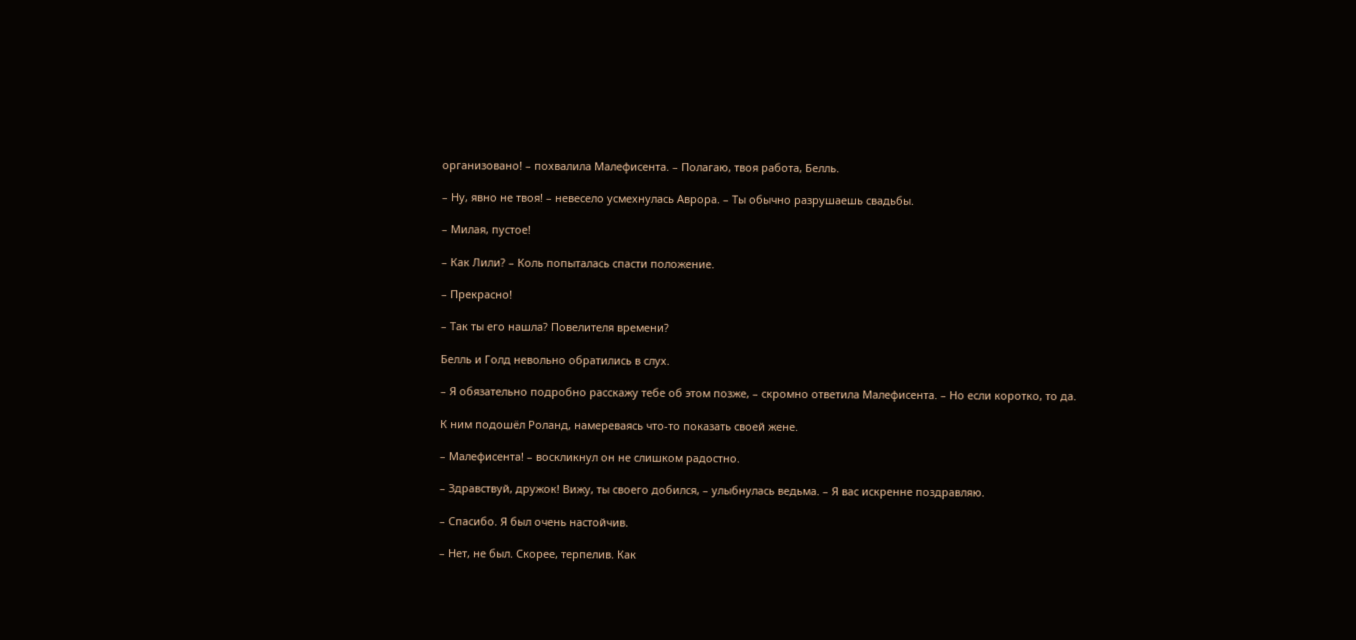организовано! – похвалила Малефисента. – Полагаю, твоя работа, Белль.

– Ну, явно не твоя! – невесело усмехнулась Аврора. – Ты обычно разрушаешь свадьбы.

– Милая, пустое!

– Как Лили? – Коль попыталась спасти положение.

– Прекрасно!

– Так ты его нашла? Повелителя времени?

Белль и Голд невольно обратились в слух.

– Я обязательно подробно расскажу тебе об этом позже, – скромно ответила Малефисента. – Но если коротко, то да.

К ним подошёл Роланд, намереваясь что-то показать своей жене.

– Малефисента! – воскликнул он не слишком радостно.

– Здравствуй, дружок! Вижу, ты своего добился, – улыбнулась ведьма. – Я вас искренне поздравляю.

– Спасибо. Я был очень настойчив.

– Нет, не был. Скорее, терпелив. Как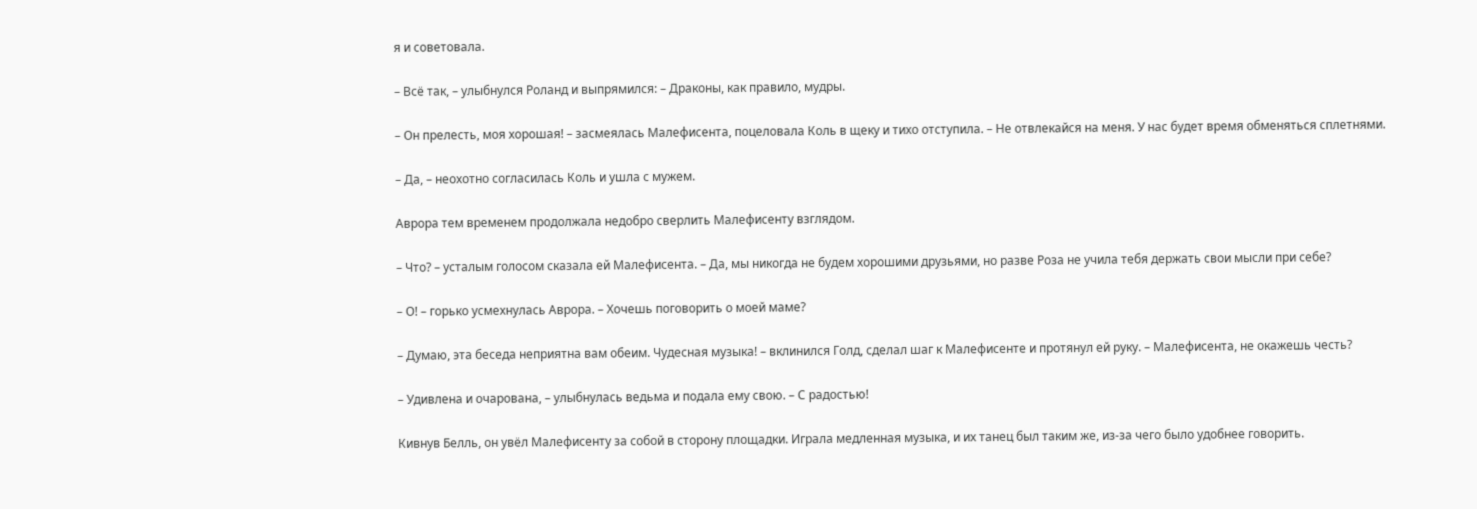я и советовала.

– Всё так, – улыбнулся Роланд и выпрямился: – Драконы, как правило, мудры.

– Он прелесть, моя хорошая! – засмеялась Малефисента, поцеловала Коль в щеку и тихо отступила. – Не отвлекайся на меня. У нас будет время обменяться сплетнями.

– Да, – неохотно согласилась Коль и ушла с мужем.

Аврора тем временем продолжала недобро сверлить Малефисенту взглядом.

– Что? – усталым голосом сказала ей Малефисента. – Да, мы никогда не будем хорошими друзьями, но разве Роза не учила тебя держать свои мысли при себе?

– О! – горько усмехнулась Аврора. – Хочешь поговорить о моей маме?

– Думаю, эта беседа неприятна вам обеим. Чудесная музыка! – вклинился Голд, сделал шаг к Малефисенте и протянул ей руку. – Малефисента, не окажешь честь?

– Удивлена и очарована, – улыбнулась ведьма и подала ему свою. – С радостью!

Кивнув Белль, он увёл Малефисенту за собой в сторону площадки. Играла медленная музыка, и их танец был таким же, из-за чего было удобнее говорить.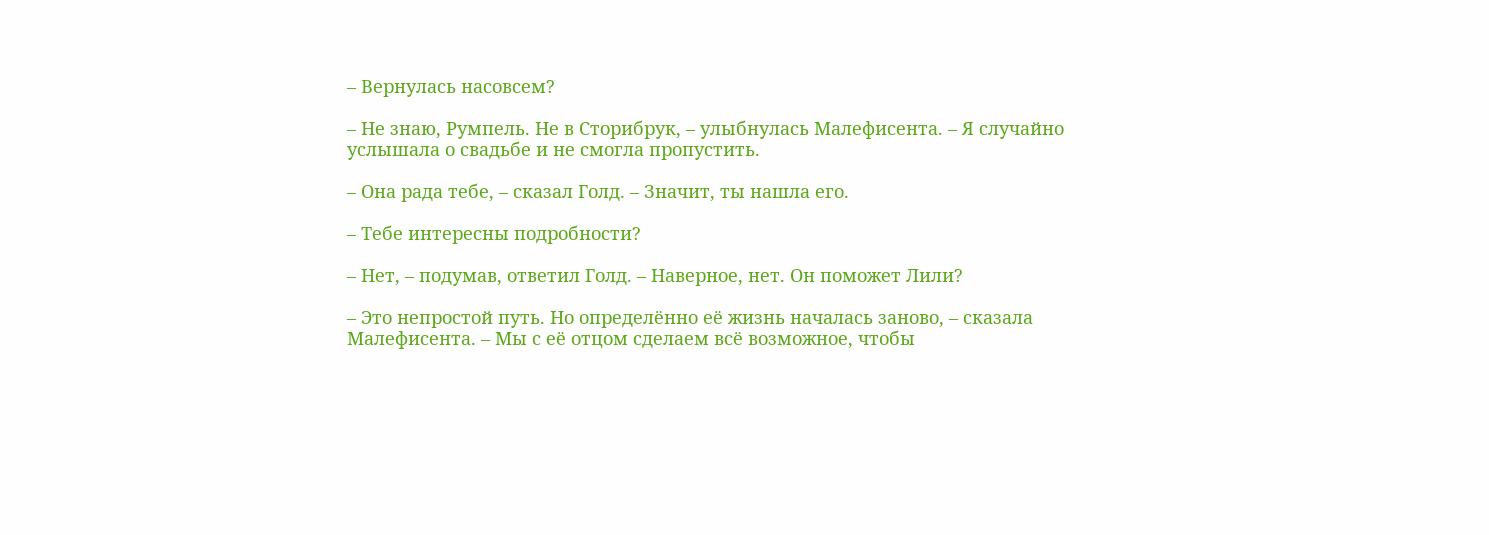– Вернулась насовсем?

– Не знаю, Румпель. Не в Сторибрук, – улыбнулась Малефисента. – Я случайно услышала о свадьбе и не смогла пропустить.

– Она рада тебе, – сказал Голд. – Значит, ты нашла его.

– Тебе интересны подробности?

– Нет, – подумав, ответил Голд. – Наверное, нет. Он поможет Лили?

– Это непростой путь. Но определённо её жизнь началась заново, – сказала Малефисента. – Мы с её отцом сделаем всё возможное, чтобы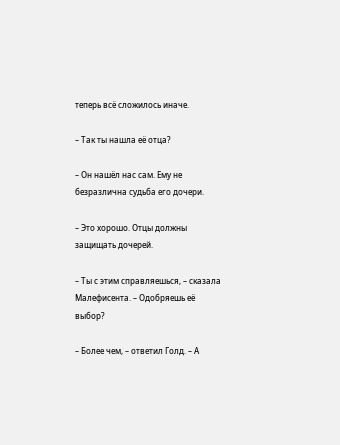теперь всё сложилось иначе.

– Так ты нашла её отца?

– Он нашёл нас сам. Ему не безразлична судьба его дочери.

– Это хорошо. Отцы должны защищать дочерей.

– Ты с этим справляешься, – сказала Малефисента. – Одобряешь её выбор?

– Более чем, – ответил Голд. – А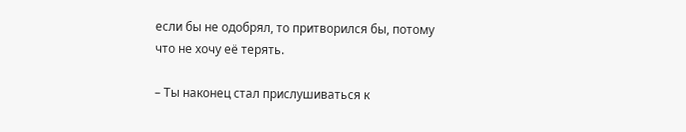если бы не одобрял, то притворился бы, потому что не хочу её терять.

– Ты наконец стал прислушиваться к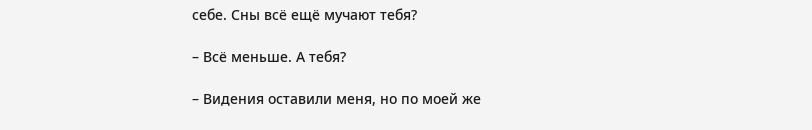себе. Сны всё ещё мучают тебя?

– Всё меньше. А тебя?

– Видения оставили меня, но по моей же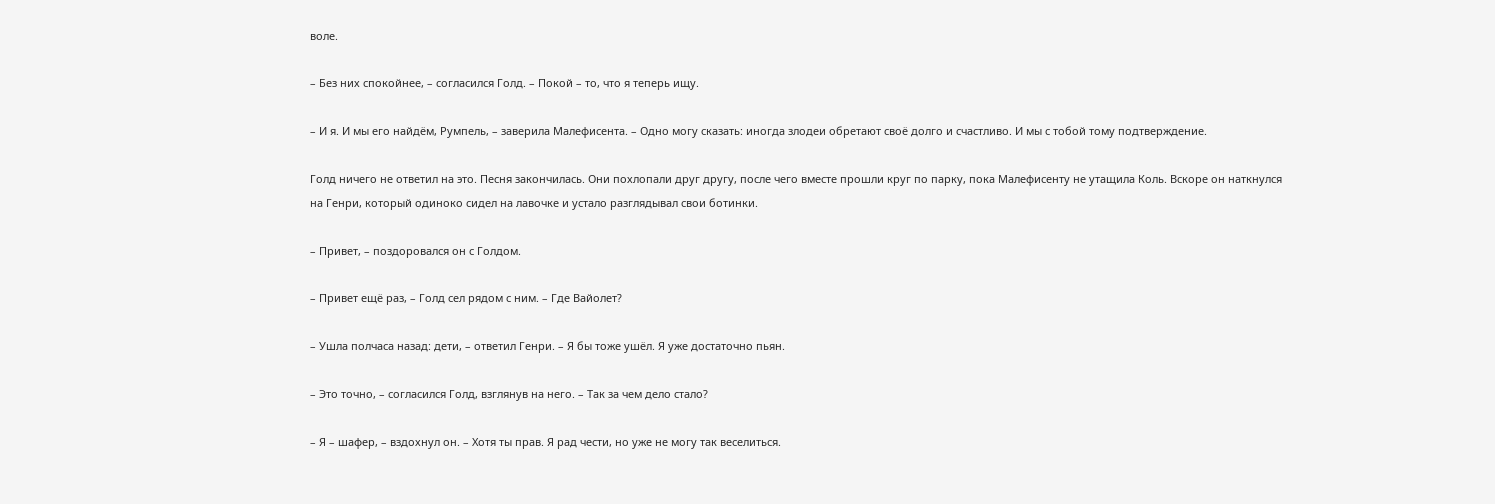воле.

– Без них спокойнее, – согласился Голд. – Покой – то, что я теперь ищу.

– И я. И мы его найдём, Румпель, – заверила Малефисента. – Одно могу сказать: иногда злодеи обретают своё долго и счастливо. И мы с тобой тому подтверждение.

Голд ничего не ответил на это. Песня закончилась. Они похлопали друг другу, после чего вместе прошли круг по парку, пока Малефисенту не утащила Коль. Вскоре он наткнулся на Генри, который одиноко сидел на лавочке и устало разглядывал свои ботинки.

– Привет, – поздоровался он с Голдом.

– Привет ещё раз, – Голд сел рядом с ним. – Где Вайолет?

– Ушла полчаса назад: дети, – ответил Генри. – Я бы тоже ушёл. Я уже достаточно пьян.

– Это точно, – согласился Голд, взглянув на него. – Так за чем дело стало?

– Я – шафер, – вздохнул он. – Хотя ты прав. Я рад чести, но уже не могу так веселиться.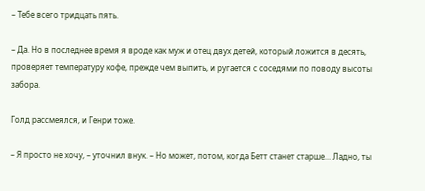– Тебе всего тридцать пять.

– Да. Но в последнее время я вроде как муж и отец двух детей, который ложится в десять, проверяет температуру кофе, прежде чем выпить, и ругается с соседями по поводу высоты забора.

Голд рассмеялся, и Генри тоже.

– Я просто не хочу, – уточнил внук. – Но может, потом, когда Бетт станет старше… Ладно, ты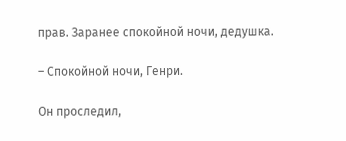прав. Заранее спокойной ночи, дедушка.

– Спокойной ночи, Генри.

Он проследил,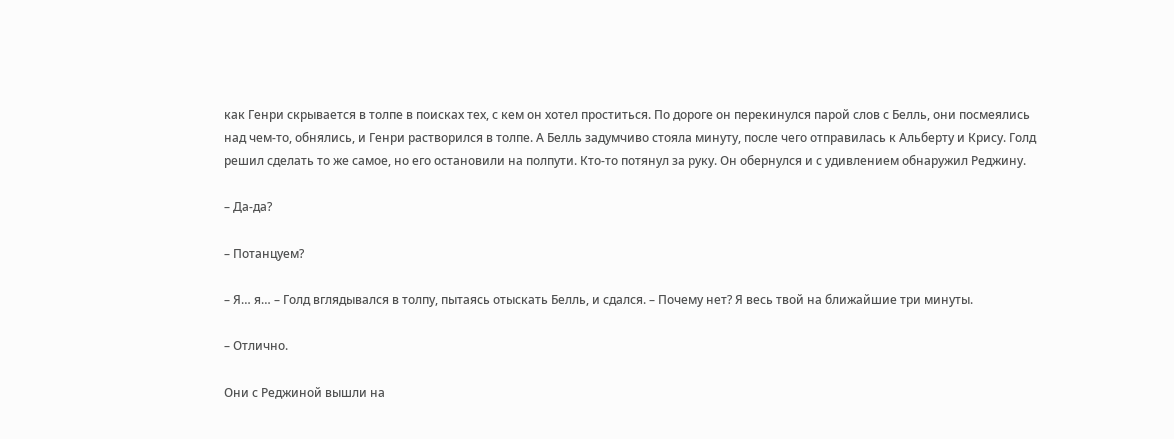как Генри скрывается в толпе в поисках тех, с кем он хотел проститься. По дороге он перекинулся парой слов с Белль, они посмеялись над чем-то, обнялись, и Генри растворился в толпе. А Белль задумчиво стояла минуту, после чего отправилась к Альберту и Крису. Голд решил сделать то же самое, но его остановили на полпути. Кто-то потянул за руку. Он обернулся и с удивлением обнаружил Реджину.

– Да-да?

– Потанцуем?

– Я… я… – Голд вглядывался в толпу, пытаясь отыскать Белль, и сдался. – Почему нет? Я весь твой на ближайшие три минуты.

– Отлично.

Они с Реджиной вышли на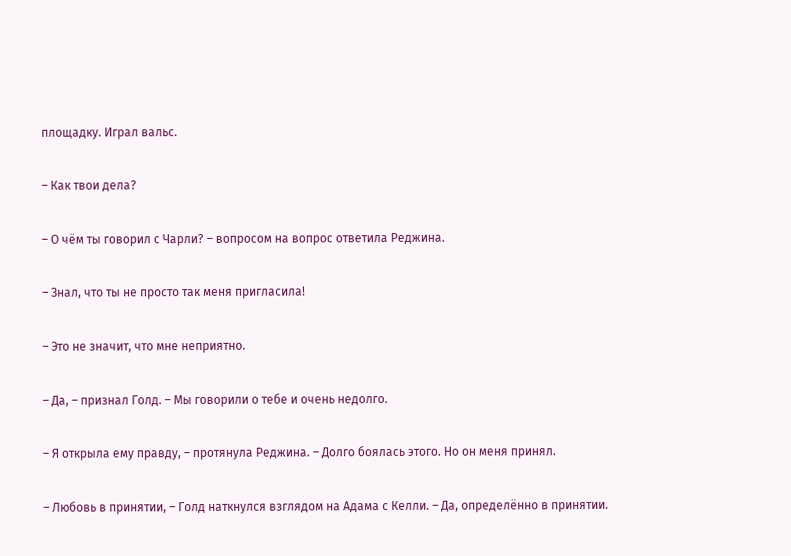площадку. Играл вальс.

– Как твои дела?

– О чём ты говорил с Чарли? – вопросом на вопрос ответила Реджина.

– Знал, что ты не просто так меня пригласила!

– Это не значит, что мне неприятно.

– Да, – признал Голд. – Мы говорили о тебе и очень недолго.

– Я открыла ему правду, – протянула Реджина. – Долго боялась этого. Но он меня принял.

– Любовь в принятии, – Голд наткнулся взглядом на Адама с Келли. – Да, определённо в принятии.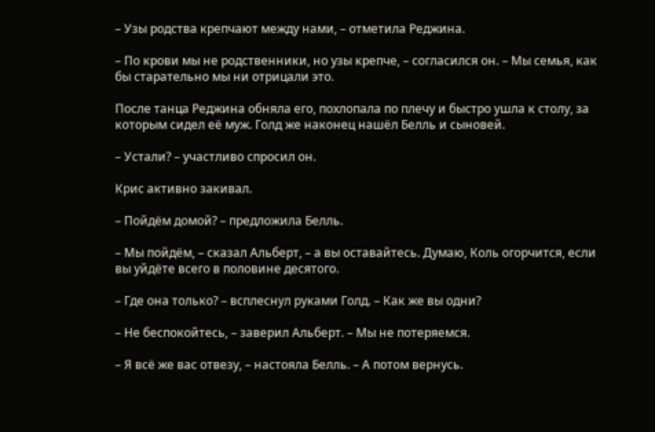– Узы родства крепчают между нами, – отметила Реджина.

– По крови мы не родственники, но узы крепче, – согласился он. – Мы семья, как бы старательно мы ни отрицали это.

После танца Реджина обняла его, похлопала по плечу и быстро ушла к столу, за которым сидел её муж. Голд же наконец нашёл Белль и сыновей.

– Устали? – участливо спросил он.

Крис активно закивал.

– Пойдём домой? – предложила Белль.

– Мы пойдём, – сказал Альберт, – а вы оставайтесь. Думаю, Коль огорчится, если вы уйдёте всего в половине десятого.

– Где она только? – всплеснул руками Голд. – Как же вы одни?

– Не беспокойтесь, – заверил Альберт. – Мы не потеряемся.

– Я всё же вас отвезу, – настояла Белль. – А потом вернусь.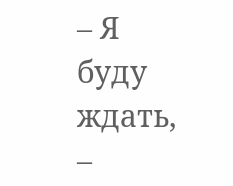– Я буду ждать, –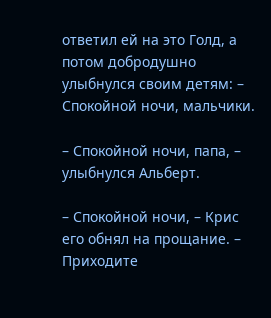ответил ей на это Голд, а потом добродушно улыбнулся своим детям: – Спокойной ночи, мальчики.

– Спокойной ночи, папа, – улыбнулся Альберт.

– Спокойной ночи, – Крис его обнял на прощание. – Приходите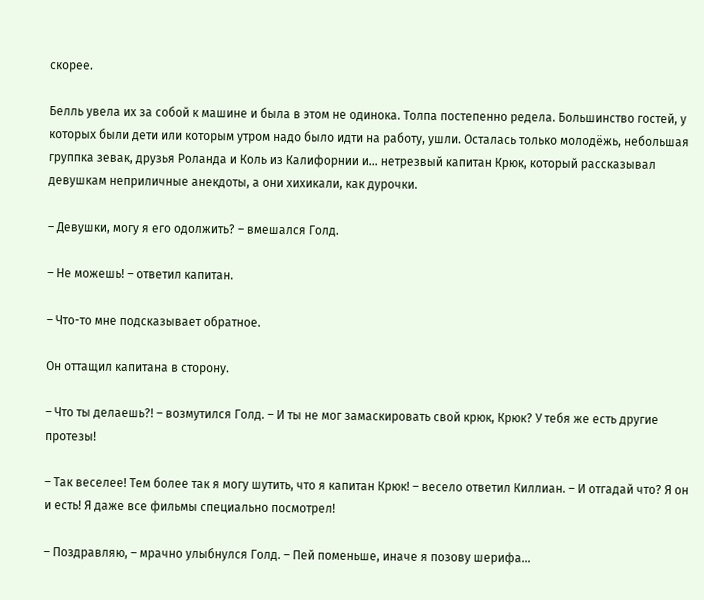скорее.

Белль увела их за собой к машине и была в этом не одинока. Толпа постепенно редела. Большинство гостей, у которых были дети или которым утром надо было идти на работу, ушли. Осталась только молодёжь, небольшая группка зевак, друзья Роланда и Коль из Калифорнии и… нетрезвый капитан Крюк, который рассказывал девушкам неприличные анекдоты, а они хихикали, как дурочки.

– Девушки, могу я его одолжить? – вмешался Голд.

– Не можешь! – ответил капитан.

– Что-то мне подсказывает обратное.

Он оттащил капитана в сторону.

– Что ты делаешь?! – возмутился Голд. – И ты не мог замаскировать свой крюк, Крюк? У тебя же есть другие протезы!

– Так веселее! Тем более так я могу шутить, что я капитан Крюк! – весело ответил Киллиан. – И отгадай что? Я он и есть! Я даже все фильмы специально посмотрел!

– Поздравляю, – мрачно улыбнулся Голд. – Пей поменьше, иначе я позову шерифа…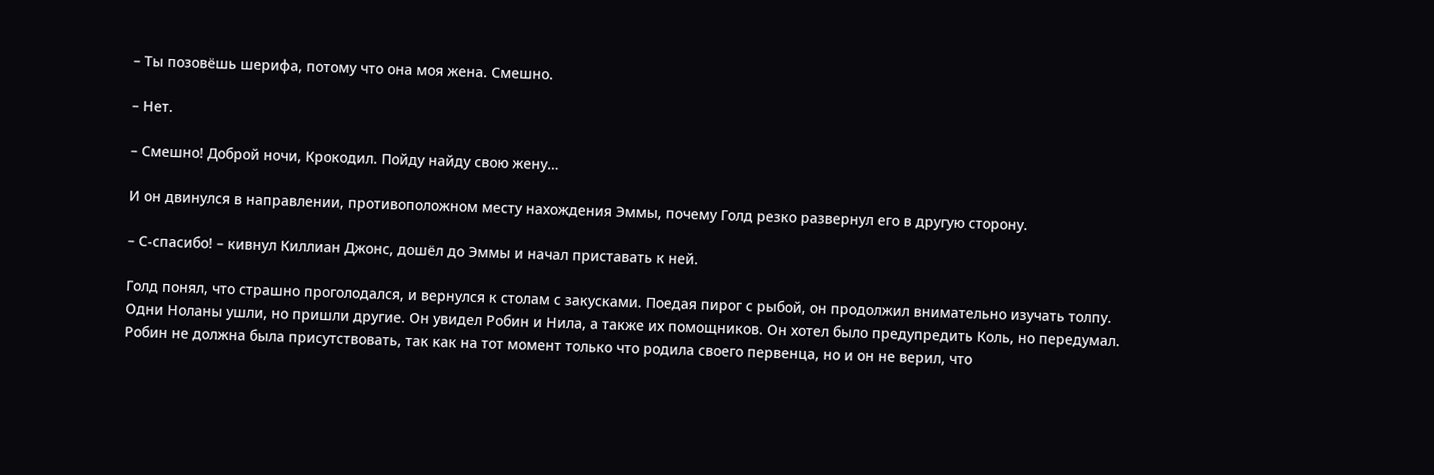– Ты позовёшь шерифа, потому что она моя жена. Смешно.

– Нет.

– Смешно! Доброй ночи, Крокодил. Пойду найду свою жену…

И он двинулся в направлении, противоположном месту нахождения Эммы, почему Голд резко развернул его в другую сторону.

– С-спасибо! – кивнул Киллиан Джонс, дошёл до Эммы и начал приставать к ней.

Голд понял, что страшно проголодался, и вернулся к столам с закусками. Поедая пирог с рыбой, он продолжил внимательно изучать толпу. Одни Ноланы ушли, но пришли другие. Он увидел Робин и Нила, а также их помощников. Он хотел было предупредить Коль, но передумал. Робин не должна была присутствовать, так как на тот момент только что родила своего первенца, но и он не верил, что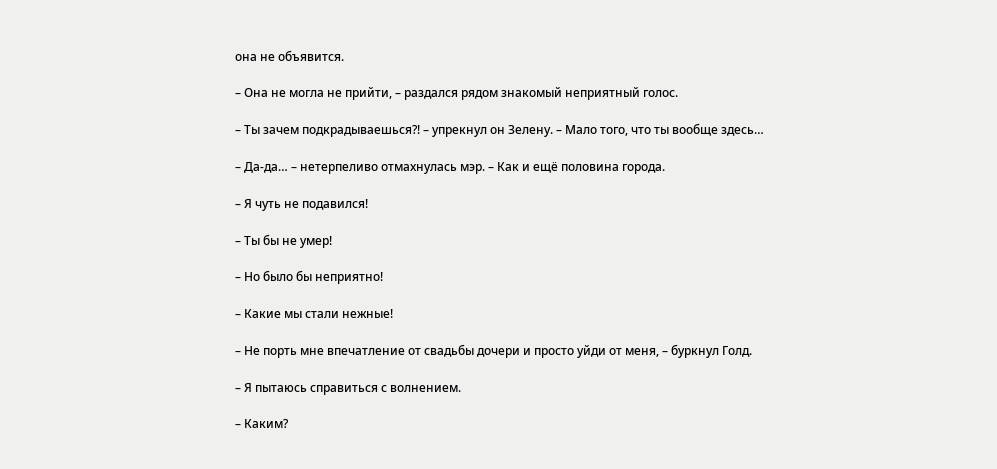она не объявится.

– Она не могла не прийти, – раздался рядом знакомый неприятный голос.

– Ты зачем подкрадываешься?! – упрекнул он Зелену. – Мало того, что ты вообще здесь…

– Да-да… – нетерпеливо отмахнулась мэр. – Как и ещё половина города.

– Я чуть не подавился!

– Ты бы не умер!

– Но было бы неприятно!

– Какие мы стали нежные!

– Не порть мне впечатление от свадьбы дочери и просто уйди от меня, – буркнул Голд.

– Я пытаюсь справиться с волнением.

– Каким?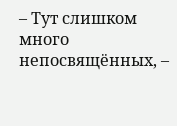– Тут слишком много непосвящённых, –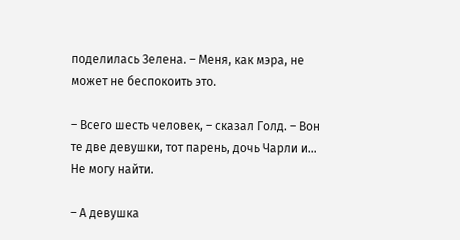поделилась Зелена. – Меня, как мэра, не может не беспокоить это.

– Всего шесть человек, – сказал Голд. – Вон те две девушки, тот парень, дочь Чарли и… Не могу найти.

– А девушка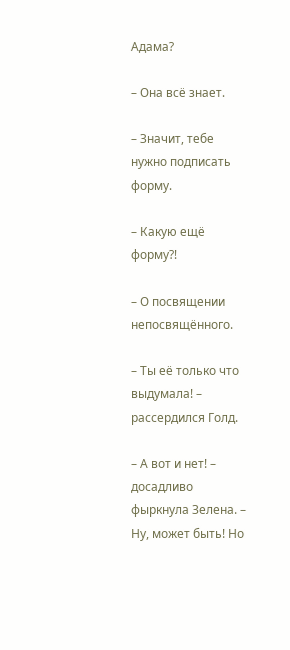Адама?

– Она всё знает.

– Значит, тебе нужно подписать форму.

– Какую ещё форму?!

– О посвящении непосвящённого.

– Ты её только что выдумала! – рассердился Голд.

– А вот и нет! – досадливо фыркнула Зелена. – Ну, может быть! Но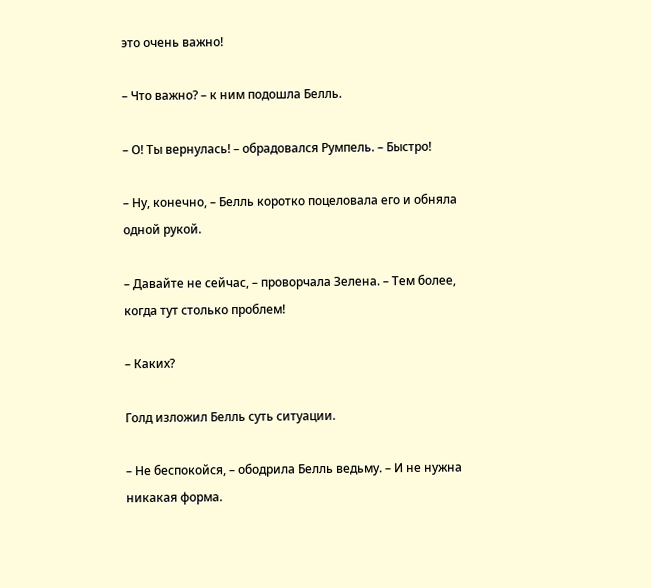это очень важно!

– Что важно? – к ним подошла Белль.

– О! Ты вернулась! – обрадовался Румпель. – Быстро!

– Ну, конечно, – Белль коротко поцеловала его и обняла одной рукой.

– Давайте не сейчас, – проворчала Зелена. – Тем более, когда тут столько проблем!

– Каких?

Голд изложил Белль суть ситуации.

– Не беспокойся, – ободрила Белль ведьму. – И не нужна никакая форма.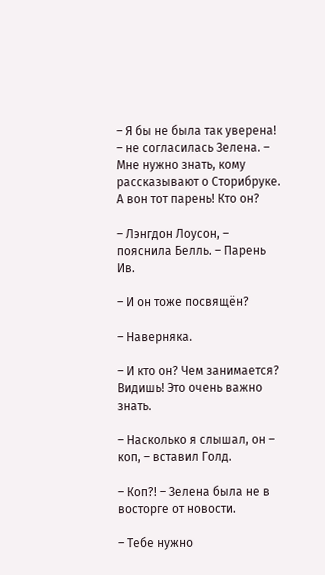– Я бы не была так уверена! – не согласилась Зелена. – Мне нужно знать, кому рассказывают о Сторибруке. А вон тот парень! Кто он?

– Лэнгдон Лоусон, – пояснила Белль. – Парень Ив.

– И он тоже посвящён?

– Наверняка.

– И кто он? Чем занимается? Видишь! Это очень важно знать.

– Насколько я слышал, он – коп, – вставил Голд.

– Коп?! – Зелена была не в восторге от новости.

– Тебе нужно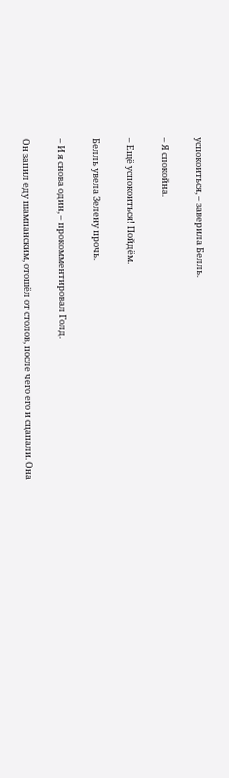успокоиться, – заверила Белль.

– Я спокойна.

– Ещё успокоиться! Пойдём.

Белль увела Зелену прочь.

– И я снова один, – прокомментировал Голд.

Он запил еду шампанским, отошёл от столов, после чего его и сцапали. Она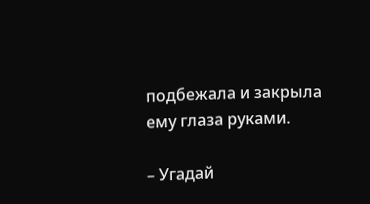подбежала и закрыла ему глаза руками.

– Угадай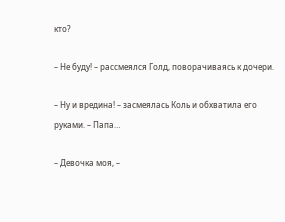кто?

– Не буду! – рассмеялся Голд, поворачиваясь к дочери.

– Ну и вредина! – засмеялась Коль и обхватила его руками. – Папа…

– Девочка моя, –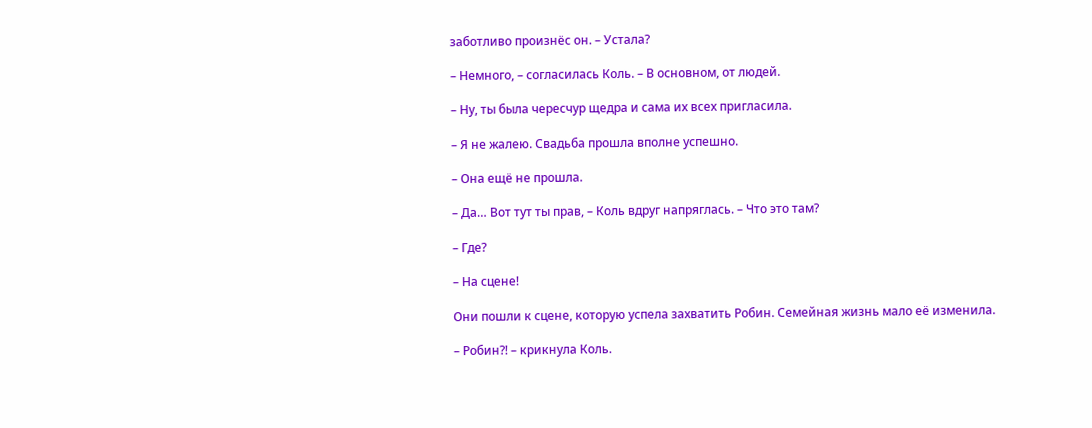заботливо произнёс он. – Устала?

– Немного, – согласилась Коль. – В основном, от людей.

– Ну, ты была чересчур щедра и сама их всех пригласила.

– Я не жалею. Свадьба прошла вполне успешно.

– Она ещё не прошла.

– Да… Вот тут ты прав, – Коль вдруг напряглась. – Что это там?

– Где?

– На сцене!

Они пошли к сцене, которую успела захватить Робин. Семейная жизнь мало её изменила.

– Робин?! – крикнула Коль.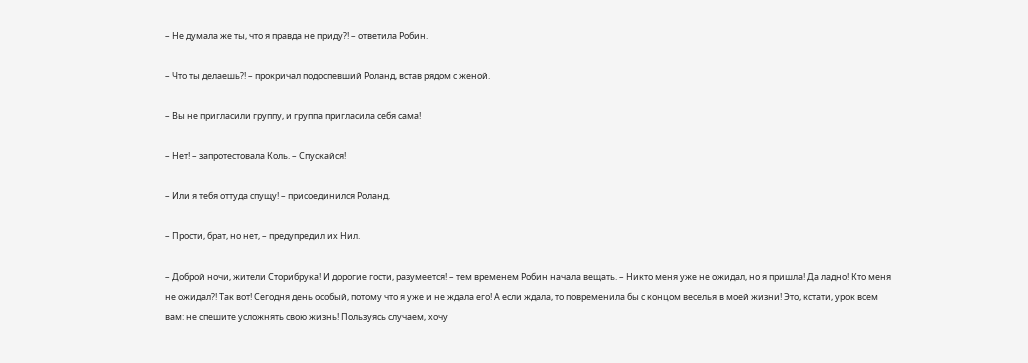– Не думала же ты, что я правда не приду?! – ответила Робин.

– Что ты делаешь?! – прокричал подоспевший Роланд, встав рядом с женой.

– Вы не пригласили группу, и группа пригласила себя сама!

– Нет! – запротестовала Коль. – Спускайся!

– Или я тебя оттуда спущу! – присоединился Роланд.

– Прости, брат, но нет, – предупредил их Нил.

– Доброй ночи, жители Сторибрука! И дорогие гости, разумеется! – тем временем Робин начала вещать. – Никто меня уже не ожидал, но я пришла! Да ладно! Кто меня не ожидал?! Так вот! Сегодня день особый, потому что я уже и не ждала его! А если ждала, то повременила бы с концом веселья в моей жизни! Это, кстати, урок всем вам: не спешите усложнять свою жизнь! Пользуясь случаем, хочу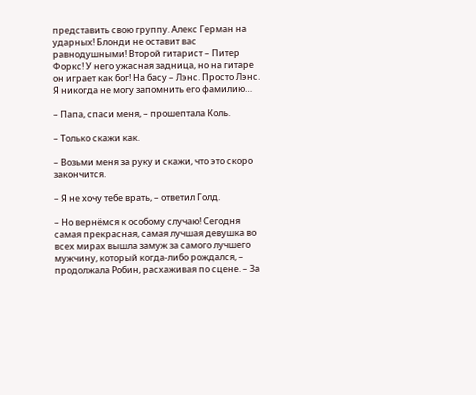представить свою группу. Алекс Герман на ударных! Блонди не оставит вас равнодушными! Второй гитарист – Питер Форкс! У него ужасная задница, но на гитаре он играет как бог! На басу – Лэнс. Просто Лэнс. Я никогда не могу запомнить его фамилию…

– Папа, спаси меня, – прошептала Коль.

– Только скажи как.

– Возьми меня за руку и скажи, что это скоро закончится.

– Я не хочу тебе врать, – ответил Голд.

– Но вернёмся к особому случаю! Сегодня самая прекрасная, самая лучшая девушка во всех мирах вышла замуж за самого лучшего мужчину, который когда-либо рождался, – продолжала Робин, расхаживая по сцене. – За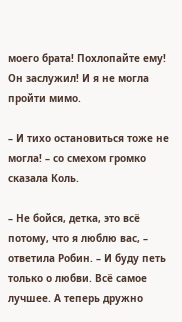моего брата! Похлопайте ему! Он заслужил! И я не могла пройти мимо.

– И тихо остановиться тоже не могла! – со смехом громко сказала Коль.

– Не бойся, детка, это всё потому, что я люблю вас, – ответила Робин. – И буду петь только о любви. Всё самое лучшее. А теперь дружно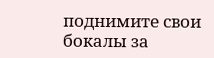поднимите свои бокалы за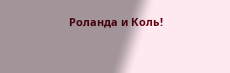Роланда и Коль!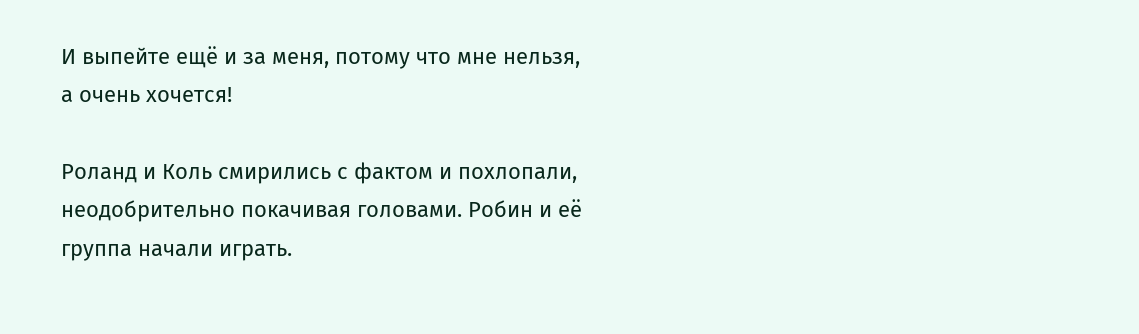И выпейте ещё и за меня, потому что мне нельзя, а очень хочется!

Роланд и Коль смирились с фактом и похлопали, неодобрительно покачивая головами. Робин и её группа начали играть.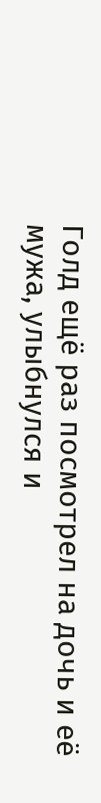Голд ещё раз посмотрел на дочь и её мужа, улыбнулся и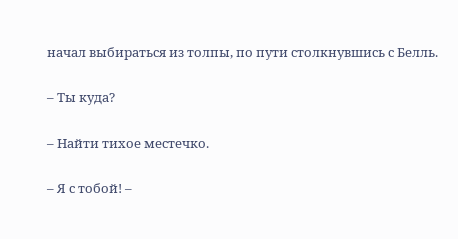начал выбираться из толпы, по пути столкнувшись с Белль.

– Ты куда?

– Найти тихое местечко.

– Я с тобой! –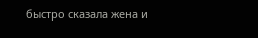быстро сказала жена и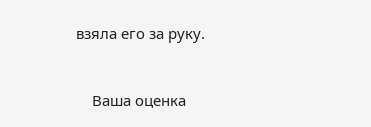взяла его за руку.


    Ваша оценка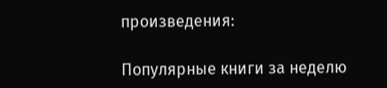произведения:

Популярные книги за неделю